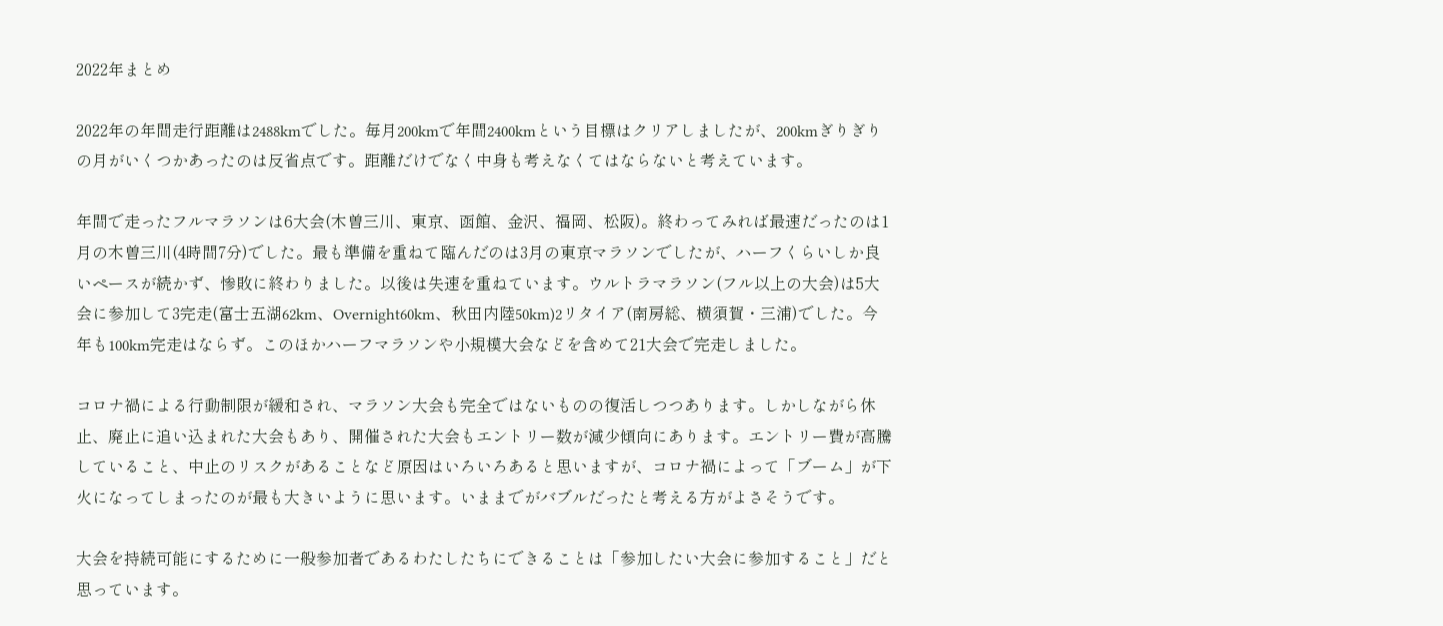2022年まとめ

2022年の年間走行距離は2488kmでした。毎月200kmで年間2400kmという目標はクリアしましたが、200kmぎりぎりの月がいくつかあったのは反省点です。距離だけでなく中身も考えなくてはならないと考えています。

年間で走ったフルマラソンは6大会(木曽三川、東京、函館、金沢、福岡、松阪)。終わってみれば最速だったのは1月の木曽三川(4時間7分)でした。最も準備を重ねて臨んだのは3月の東京マラソンでしたが、ハーフくらいしか良いペースが続かず、惨敗に終わりました。以後は失速を重ねています。ウルトラマラソン(フル以上の大会)は5大会に参加して3完走(富士五湖62km、Overnight60km、秋田内陸50km)2リタイア(南房総、横須賀・三浦)でした。今年も100km完走はならず。このほかハーフマラソンや小規模大会などを含めて21大会で完走しました。

コロナ禍による行動制限が緩和され、マラソン大会も完全ではないものの復活しつつあります。しかしながら休止、廃止に追い込まれた大会もあり、開催された大会もエントリー数が減少傾向にあります。エントリー費が高騰していること、中止のリスクがあることなど原因はいろいろあると思いますが、コロナ禍によって「ブーム」が下火になってしまったのが最も大きいように思います。いままでがバブルだったと考える方がよさそうです。

大会を持続可能にするために一般参加者であるわたしたちにできることは「参加したい大会に参加すること」だと思っています。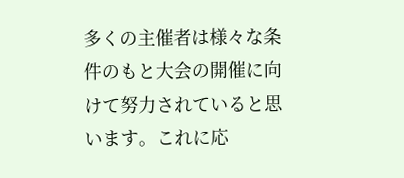多くの主催者は様々な条件のもと大会の開催に向けて努力されていると思います。これに応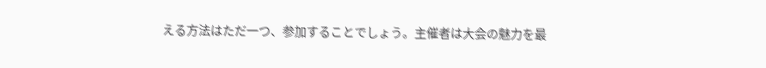える方法はただ一つ、参加することでしょう。主催者は大会の魅力を最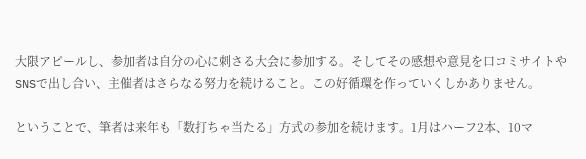大限アピールし、参加者は自分の心に刺さる大会に参加する。そしてその感想や意見を口コミサイトやSNSで出し合い、主催者はさらなる努力を続けること。この好循環を作っていくしかありません。

ということで、筆者は来年も「数打ちゃ当たる」方式の参加を続けます。1月はハーフ2本、10マ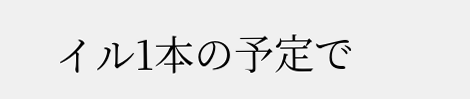イル1本の予定で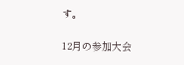す。

12月の参加大会